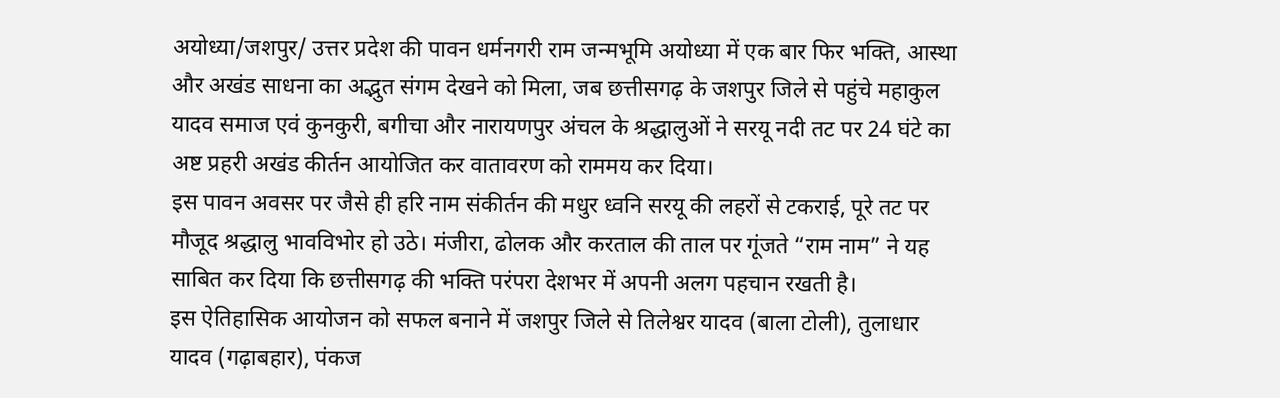अयोध्या/जशपुर/ उत्तर प्रदेश की पावन धर्मनगरी राम जन्मभूमि अयोध्या में एक बार फिर भक्ति, आस्था और अखंड साधना का अद्भुत संगम देखने को मिला, जब छत्तीसगढ़ के जशपुर जिले से पहुंचे महाकुल यादव समाज एवं कुनकुरी, बगीचा और नारायणपुर अंचल के श्रद्धालुओं ने सरयू नदी तट पर 24 घंटे का अष्ट प्रहरी अखंड कीर्तन आयोजित कर वातावरण को राममय कर दिया।
इस पावन अवसर पर जैसे ही हरि नाम संकीर्तन की मधुर ध्वनि सरयू की लहरों से टकराई, पूरे तट पर मौजूद श्रद्धालु भावविभोर हो उठे। मंजीरा, ढोलक और करताल की ताल पर गूंजते “राम नाम” ने यह साबित कर दिया कि छत्तीसगढ़ की भक्ति परंपरा देशभर में अपनी अलग पहचान रखती है।
इस ऐतिहासिक आयोजन को सफल बनाने में जशपुर जिले से तिलेश्वर यादव (बाला टोली), तुलाधार यादव (गढ़ाबहार), पंकज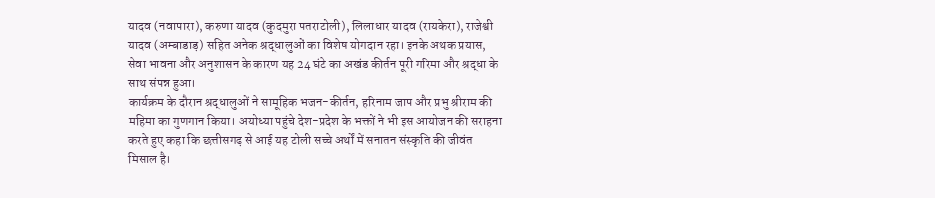यादव (नवापारा), करुणा यादव (कुदमुरा पतराटोली), लिलाधार यादव (रायकेरा), राजेश्वी यादव (अम्बाडाड़) सहित अनेक श्रद्धालुओं का विशेष योगदान रहा। इनके अथक प्रयास, सेवा भावना और अनुशासन के कारण यह 24 घंटे का अखंड कीर्तन पूरी गरिमा और श्रद्धा के साथ संपन्न हुआ।
कार्यक्रम के दौरान श्रद्धालुओं ने सामूहिक भजन-कीर्तन, हरिनाम जाप और प्रभु श्रीराम की महिमा का गुणगान किया। अयोध्या पहुंचे देश-प्रदेश के भक्तों ने भी इस आयोजन की सराहना करते हुए कहा कि छत्तीसगढ़ से आई यह टोली सच्चे अर्थों में सनातन संस्कृति की जीवंत मिसाल है।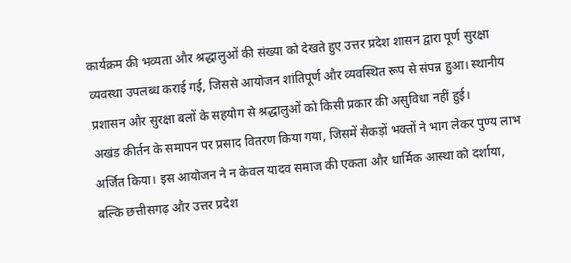कार्यक्रम की भव्यता और श्रद्धालुओं की संख्या को देखते हुए उत्तर प्रदेश शासन द्वारा पूर्ण सुरक्षा व्यवस्था उपलब्ध कराई गई, जिससे आयोजन शांतिपूर्ण और व्यवस्थित रूप से संपन्न हुआ। स्थानीय प्रशासन और सुरक्षा बलों के सहयोग से श्रद्धालुओं को किसी प्रकार की असुविधा नहीं हुई।
अखंड कीर्तन के समापन पर प्रसाद वितरण किया गया, जिसमें सैकड़ों भक्तों ने भाग लेकर पुण्य लाभ अर्जित किया। इस आयोजन ने न केवल यादव समाज की एकता और धार्मिक आस्था को दर्शाया, बल्कि छत्तीसगढ़ और उत्तर प्रदेश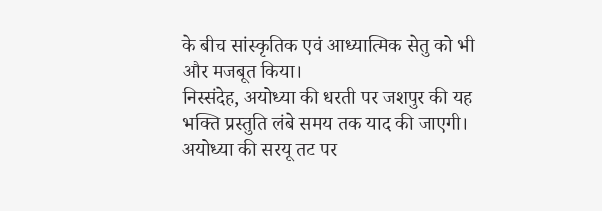के बीच सांस्कृतिक एवं आध्यात्मिक सेतु को भी और मजबूत किया।
निस्संदेह, अयोध्या की धरती पर जशपुर की यह भक्ति प्रस्तुति लंबे समय तक याद की जाएगी।
अयोध्या की सरयू तट पर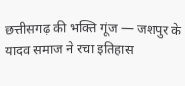छत्तीसगढ़ की भक्ति गूंज — जशपुर के यादव समाज ने रचा इतिहास